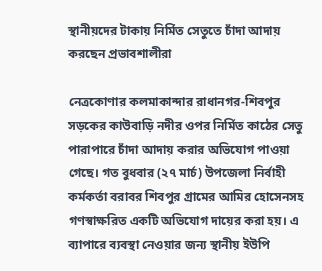স্থানীয়দের টাকায় নির্মিত সেতুতে চাঁদা আদায় করছেন প্রভাবশালীরা

নেত্রকোণার কলমাকান্দার রাধানগর-শিবপুর সড়কের কাউবাড়ি নদীর ওপর নির্মিত কাঠের সেতু পারাপারে চাঁদা আদায় করার অভিযোগ পাওয়া গেছে। গত বুধবার (২৭ মার্চ) উপজেলা নির্বাহী কর্মকর্তা বরাবর শিবপুর গ্রামের আমির হোসেনসহ গণস্বাক্ষরিত একটি অভিযোগ দায়ের করা হয়। এ ব্যাপারে ব্যবস্থা নেওয়ার জন্য স্থানীয় ইউপি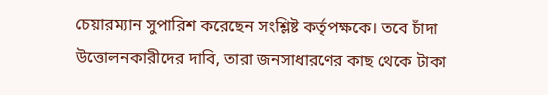চেয়ারম্যান সুপারিশ করেছেন সংশ্লিষ্ট কর্তৃপক্ষকে। তবে চাঁদা উত্তোলনকারীদের দাবি, তারা জনসাধারণের কাছ থেকে টাকা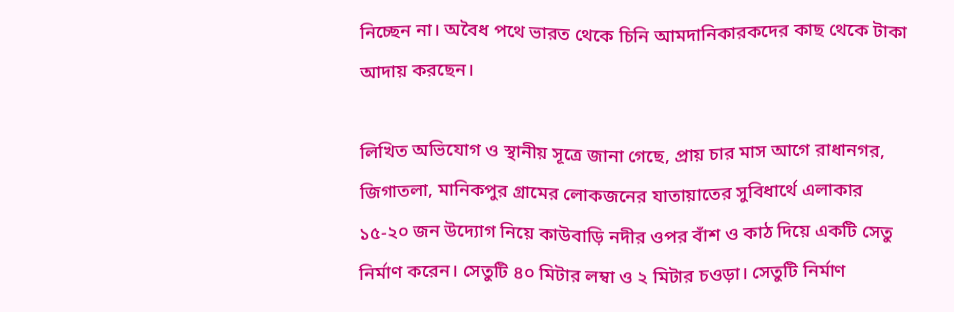নিচ্ছেন না। অবৈধ পথে ভারত থেকে চিনি আমদানিকারকদের কাছ থেকে টাকা আদায় করছেন।

লিখিত অভিযোগ ও স্থানীয় সূত্রে জানা গেছে, প্রায় চার মাস আগে রাধানগর, জিগাতলা, মানিকপুর গ্রামের লোকজনের যাতায়াতের সুবিধার্থে এলাকার ১৫-২০ জন উদ্যোগ নিয়ে কাউবাড়ি নদীর ওপর বাঁশ ও কাঠ দিয়ে একটি সেতু নির্মাণ করেন। সেতুটি ৪০ মিটার লম্বা ও ২ মিটার চওড়া। সেতুটি নির্মাণ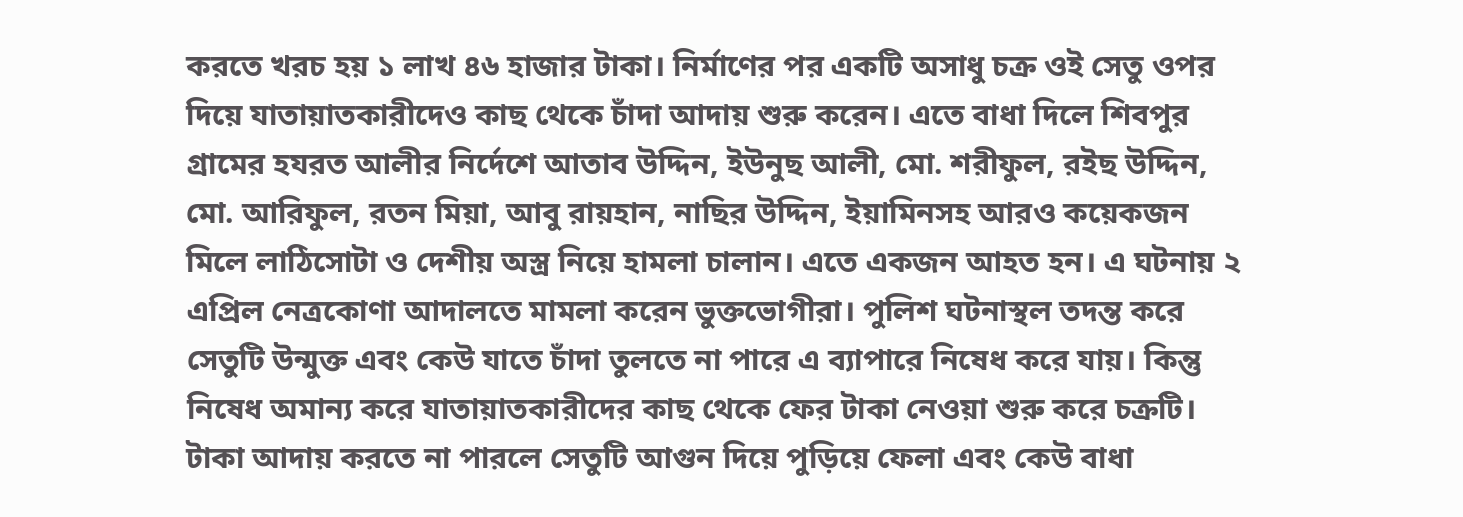করতে খরচ হয় ১ লাখ ৪৬ হাজার টাকা। নির্মাণের পর একটি অসাধু চক্র ওই সেতু ওপর দিয়ে যাতায়াতকারীদেও কাছ থেকে চাঁদা আদায় শুরু করেন। এতে বাধা দিলে শিবপুর গ্রামের হযরত আলীর নির্দেশে আতাব উদ্দিন, ইউনুছ আলী, মো. শরীফুল, রইছ উদ্দিন, মো. আরিফুল, রতন মিয়া, আবু রায়হান, নাছির উদ্দিন, ইয়ামিনসহ আরও কয়েকজন মিলে লাঠিসোটা ও দেশীয় অস্ত্র নিয়ে হামলা চালান। এতে একজন আহত হন। এ ঘটনায় ২ এপ্রিল নেত্রকোণা আদালতে মামলা করেন ভুক্তভোগীরা। পুলিশ ঘটনাস্থল তদন্ত করে সেতুটি উন্মুক্ত এবং কেউ যাতে চাঁদা তুলতে না পারে এ ব্যাপারে নিষেধ করে যায়। কিন্তু নিষেধ অমান্য করে যাতায়াতকারীদের কাছ থেকে ফের টাকা নেওয়া শুরু করে চক্রটি। টাকা আদায় করতে না পারলে সেতুটি আগুন দিয়ে পুড়িয়ে ফেলা এবং কেউ বাধা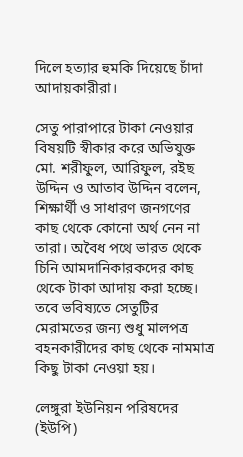দিলে হত্যার হুমকি দিয়েছে চাঁদা আদায়কারীরা।

সেতু পারাপারে টাকা নেওয়ার বিষয়টি স্বীকার করে অভিযুক্ত মো. শরীফুল, আরিফুল, রইছ উদ্দিন ও আতাব উদ্দিন বলেন, শিক্ষার্থী ও সাধারণ জনগণের কাছ থেকে কোনো অর্থ নেন না তারা। অবৈধ পথে ভারত থেকে চিনি আমদানিকারকদের কাছ থেকে টাকা আদায় করা হচ্ছে। তবে ভবিষ্যতে সেতুটির মেরামতের জন্য শুধু মালপত্র বহনকারীদের কাছ থেকে নামমাত্র কিছু টাকা নেওয়া হয়।

লেঙ্গুরা ইউনিয়ন পরিষদের (ইউপি)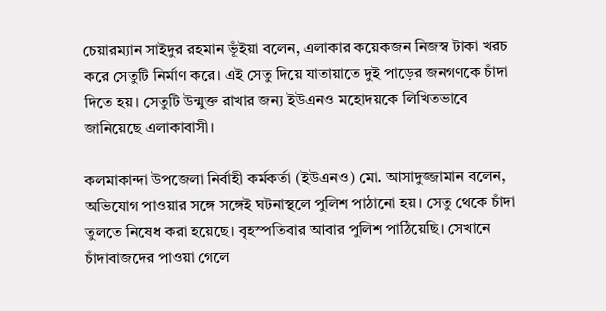চেয়ারম্যান সাইদুর রহমান ভূঁইয়া বলেন, এলাকার কয়েকজন নিজস্ব টাকা খরচ করে সেতুটি নির্মাণ করে। এই সেতু দিয়ে যাতায়াতে দুই পাড়ের জনগণকে চাঁদা দিতে হয়। সেতুটি উন্মুক্ত রাখার জন্য ইউএনও মহোদয়কে লিখিতভাবে জানিয়েছে এলাকাবাসী।

কলমাকান্দা উপজেলা নির্বাহী কর্মকর্তা (ইউএনও) মো. আসাদুজ্জামান বলেন, অভিযোগ পাওয়ার সঙ্গে সঙ্গেই ঘটনাস্থলে পুলিশ পাঠানো হয়। সেতু থেকে চাঁদা তুলতে নিষেধ করা হয়েছে। বৃহস্পতিবার আবার পুলিশ পাঠিয়েছি। সেখানে চাঁদাবাজদের পাওয়া গেলে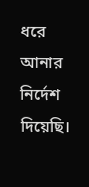ধরে আনার নির্দেশ দিয়েছি।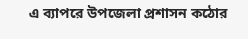এ ব্যাপরে উপজেলা প্রশাসন কঠোর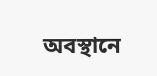অবস্থানে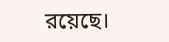রয়েছে।